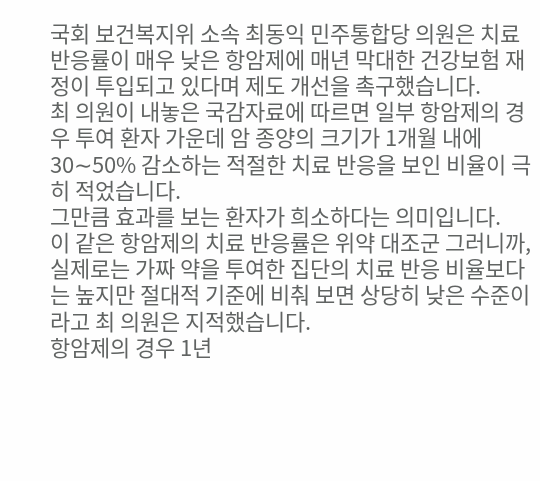국회 보건복지위 소속 최동익 민주통합당 의원은 치료 반응률이 매우 낮은 항암제에 매년 막대한 건강보험 재정이 투입되고 있다며 제도 개선을 촉구했습니다.
최 의원이 내놓은 국감자료에 따르면 일부 항암제의 경우 투여 환자 가운데 암 종양의 크기가 1개월 내에 30∼50% 감소하는 적절한 치료 반응을 보인 비율이 극히 적었습니다.
그만큼 효과를 보는 환자가 희소하다는 의미입니다.
이 같은 항암제의 치료 반응률은 위약 대조군 그러니까, 실제로는 가짜 약을 투여한 집단의 치료 반응 비율보다는 높지만 절대적 기준에 비춰 보면 상당히 낮은 수준이라고 최 의원은 지적했습니다.
항암제의 경우 1년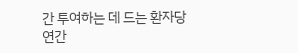간 투여하는 데 드는 환자당 연간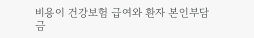비용이 건강보험 급여와 환자 본인부담금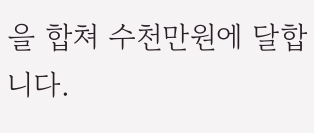을 합쳐 수천만원에 달합니다.